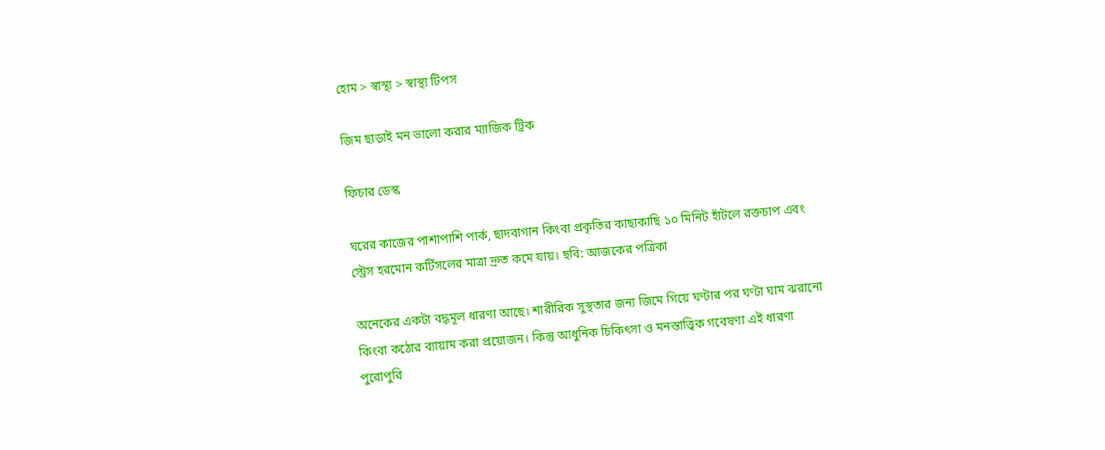হোম > স্বাস্থ্য > স্বাস্থ্য টিপস

জিম ছাড়াই মন ভালো করার ম্যাজিক ট্রিক

ফিচার ডেস্ক

ঘরের কাজের পাশাপাশি পার্ক, ছাদবাগান কিংবা প্রকৃতির কাছাকাছি ১০ মিনিট হাঁটলে রক্তচাপ এবং স্ট্রেস হরমোন কর্টিসলের মাত্রা দ্রুত কমে যায়। ছবি: আজকের পত্রিকা

অনেকের একটা বদ্ধমূল ধারণা আছে। শারীরিক সুস্থতার জন্য জিমে গিয়ে ঘণ্টার পর ঘণ্টা ঘাম ঝরানো কিংবা কঠোর ব্যায়াম করা প্রয়োজন। কিন্তু আধুনিক চিকিৎসা ও মনস্তাত্ত্বিক গবেষণা এই ধারণা পুরোপুরি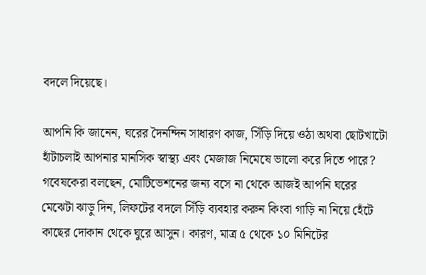বদলে দিয়েছে।

আপনি কি জানেন, ঘরের দৈনন্দিন সাধারণ কাজ, সিঁড়ি দিয়ে ওঠা অথবা ছোটখাটো হাঁটাচলাই আপনার মানসিক স্বাস্থ্য এবং মেজাজ নিমেষে ভালো করে দিতে পারে? গবেষকেরা বলছেন, মোটিভেশনের জন্য বসে না থেকে আজই আপনি ঘরের মেঝেটা ঝাড়ু দিন, লিফটের বদলে সিঁড়ি ব্যবহার করুন কিংবা গাড়ি না নিয়ে হেঁটে কাছের দোকান থেকে ঘুরে আসুন। কারণ, মাত্র ৫ থেকে ১০ মিনিটের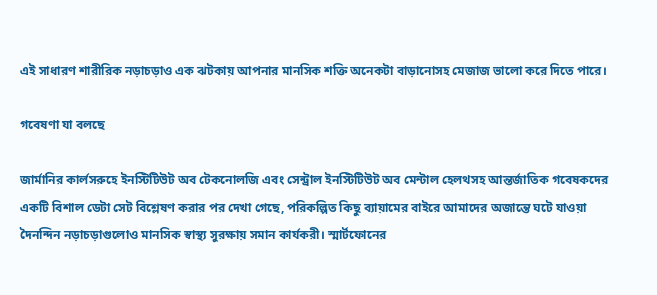এই সাধারণ শারীরিক নড়াচড়াও এক ঝটকায় আপনার মানসিক শক্তি অনেকটা বাড়ানোসহ মেজাজ ভালো করে দিতে পারে।

গবেষণা যা বলছে

জার্মানির কার্লসরুহে ইনস্টিটিউট অব টেকনোলজি এবং সেন্ট্রাল ইনস্টিটিউট অব মেন্টাল হেলথসহ আন্তর্জাতিক গবেষকদের একটি বিশাল ডেটা সেট বিশ্লেষণ করার পর দেখা গেছে, পরিকল্পিত কিছু ব্যায়ামের বাইরে আমাদের অজান্তে ঘটে যাওয়া দৈনন্দিন নড়াচড়াগুলোও মানসিক স্বাস্থ্য সুরক্ষায় সমান কার্যকরী। স্মার্টফোনের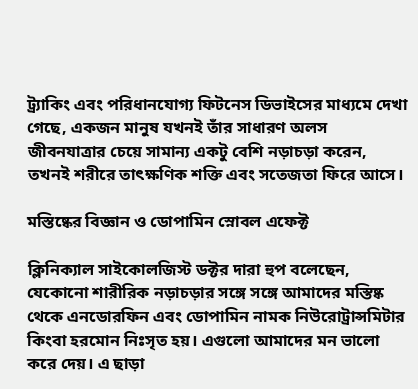ট্র্যাকিং এবং পরিধানযোগ্য ফিটনেস ডিভাইসের মাধ্যমে দেখা গেছে, একজন মানুষ যখনই তাঁর সাধারণ অলস জীবনযাত্রার চেয়ে সামান্য একটু বেশি নড়াচড়া করেন, তখনই শরীরে তাৎক্ষণিক শক্তি এবং সতেজতা ফিরে আসে।

মস্তিষ্কের বিজ্ঞান ও ডোপামিন স্নোবল এফেক্ট

ক্লিনিক্যাল সাইকোলজিস্ট ডক্টর দারা হুপ বলেছেন, যেকোনো শারীরিক নড়াচড়ার সঙ্গে সঙ্গে আমাদের মস্তিষ্ক থেকে এনডোরফিন এবং ডোপামিন নামক নিউরোট্রান্সমিটার কিংবা হরমোন নিঃসৃত হয়। এগুলো আমাদের মন ভালো করে দেয়। এ ছাড়া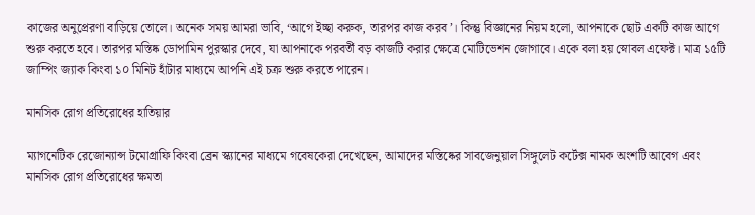কাজের অনুপ্রেরণা বাড়িয়ে তোলে। অনেক সময় আমরা ভাবি, ‘আগে ইচ্ছা করুক, তারপর কাজ করব’। কিন্তু বিজ্ঞানের নিয়ম হলো, আপনাকে ছোট একটি কাজ আগে শুরু করতে হবে। তারপর মস্তিষ্ক ডোপামিন পুরস্কার দেবে, যা আপনাকে পরবর্তী বড় কাজটি করার ক্ষেত্রে মোটিভেশন জোগাবে। একে বলা হয় স্নোবল এফেক্ট। মাত্র ১৫টি জাম্পিং জ্যাক কিংবা ১০ মিনিট হাঁটার মাধ্যমে আপনি এই চক্র শুরু করতে পারেন।

মানসিক রোগ প্রতিরোধের হাতিয়ার

ম্যাগনেটিক রেজোন্যান্স টমোগ্রাফি কিংবা ব্রেন স্ক্যানের মাধ্যমে গবেষকেরা দেখেছেন, আমাদের মস্তিষ্কের সাবজেনুয়াল সিঙ্গুলেট কর্টেক্স নামক অংশটি আবেগ এবং মানসিক রোগ প্রতিরোধের ক্ষমতা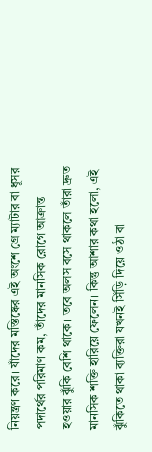নিয়ন্ত্রণ করে। যাঁদের মস্তিষ্কের এই অংশে গ্রে ম্যাটার বা ধূসর পদার্থের পরিমাণ কম, তাঁদের মানসিক রোগে আক্রান্ত হওয়ার ঝুঁকি বেশি থাকে। তবে অলস বসে থাকলে তাঁরা দ্রুত মানসিক শক্তি হারিয়ে ফেলেন। কিন্তু আশার কথা হলো, এই ঝুঁকিতে থাকা ব্যক্তিরা যখনই সিঁড়ি দিয়ে ওঠা বা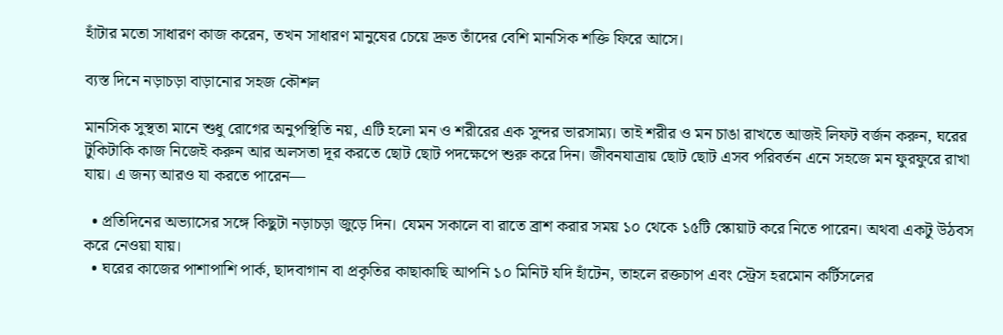হাঁটার মতো সাধারণ কাজ করেন, তখন সাধারণ মানুষের চেয়ে দ্রুত তাঁদের বেশি মানসিক শক্তি ফিরে আসে।

ব্যস্ত দিনে নড়াচড়া বাড়ানোর সহজ কৌশল

মানসিক সুস্থতা মানে শুধু রোগের অনুপস্থিতি নয়, এটি হলো মন ও শরীরের এক সুন্দর ভারসাম্য। তাই শরীর ও মন চাঙা রাখতে আজই লিফট বর্জন করুন, ঘরের টুকিটাকি কাজ নিজেই করুন আর অলসতা দূর করতে ছোট ছোট পদক্ষেপে শুরু করে দিন। জীবনযাত্রায় ছোট ছোট এসব পরিবর্তন এনে সহজে মন ফুরফুরে রাখা যায়। এ জন্য আরও যা করতে পারেন—

  • প্রতিদিনের অভ্যাসের সঙ্গে কিছুটা নড়াচড়া জুড়ে দিন। যেমন সকালে বা রাতে ব্রাশ করার সময় ১০ থেকে ১৫টি স্কোয়াট করে নিতে পারেন। অথবা একটু উঠবস করে নেওয়া যায়।
  • ঘরের কাজের পাশাপাশি পার্ক, ছাদবাগান বা প্রকৃতির কাছাকাছি আপনি ১০ মিনিট যদি হাঁটেন, তাহলে রক্তচাপ এবং স্ট্রেস হরমোন কর্টিসলের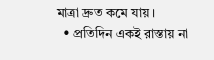মাত্রা দ্রুত কমে যায়।
  • প্রতিদিন একই রাস্তায় না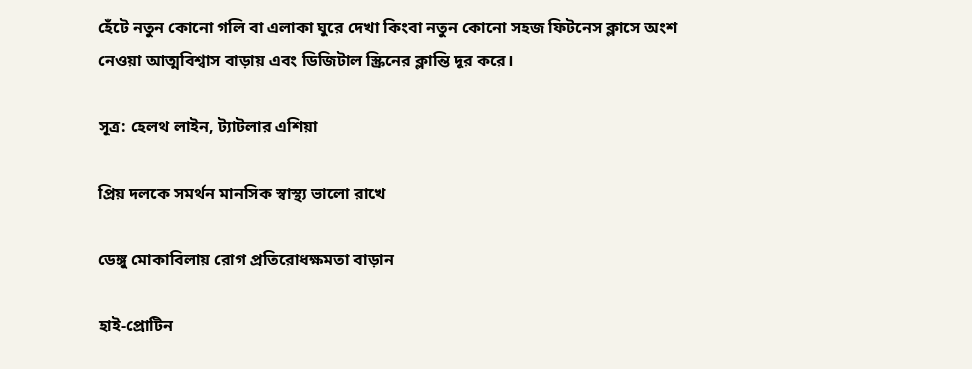হেঁটে নতুন কোনো গলি বা এলাকা ঘুরে দেখা কিংবা নতুন কোনো সহজ ফিটনেস ক্লাসে অংশ নেওয়া আত্মবিশ্বাস বাড়ায় এবং ডিজিটাল স্ক্রিনের ক্লান্তি দূর করে।

সূত্র: হেলথ লাইন, ট্যাটলার এশিয়া

প্রিয় দলকে সমর্থন মানসিক স্বাস্থ্য ভালো রাখে

ডেঙ্গু মোকাবিলায় রোগ প্রতিরোধক্ষমতা বাড়ান

হাই-প্রোটিন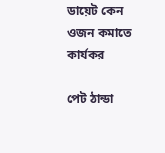ডায়েট কেন ওজন কমাতে কার্যকর

পেট ঠান্ডা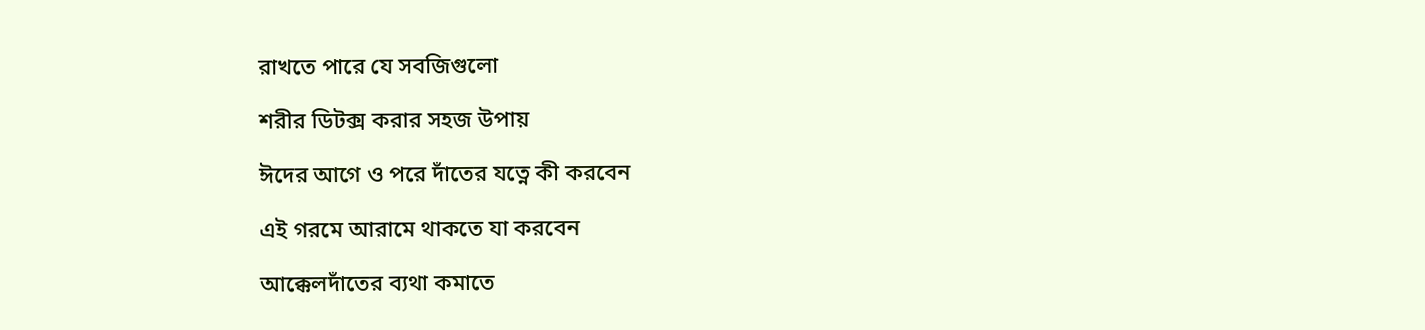রাখতে পারে যে সবজিগুলো

শরীর ডিটক্স করার সহজ উপায়

ঈদের আগে ও পরে দাঁতের যত্নে কী করবেন

এই গরমে আরামে থাকতে যা করবেন

আক্কেলদাঁতের ব্যথা কমাতে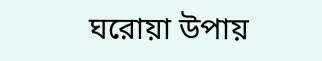ঘরোয়া উপায়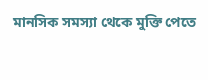মানসিক সমস্যা থেকে মুক্তি পেতে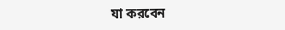যা করবেন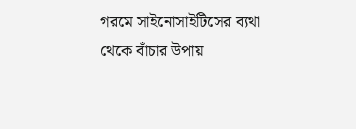গরমে সাইনোসাইটিসের ব্যথা থেকে বাঁচার উপায়